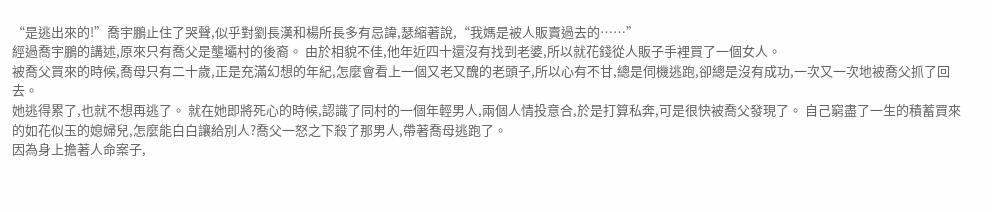“是逃出來的!”喬宇鵬止住了哭聲,似乎對劉長漢和楊所長多有忌諱,瑟縮著說,“我媽是被人販賣過去的……”
經過喬宇鵬的講述,原來只有喬父是壟壩村的後裔。 由於相貌不佳,他年近四十還沒有找到老婆,所以就花錢從人販子手裡買了一個女人。
被喬父買來的時候,喬母只有二十歲,正是充滿幻想的年紀,怎麼會看上一個又老又醜的老頭子,所以心有不甘,總是伺機逃跑,卻總是沒有成功,一次又一次地被喬父抓了回去。
她逃得累了,也就不想再逃了。 就在她即將死心的時候,認識了同村的一個年輕男人,兩個人情投意合,於是打算私奔,可是很快被喬父發現了。 自己窮盡了一生的積蓄買來的如花似玉的媳婦兒,怎麼能白白讓給別人?喬父一怒之下殺了那男人,帶著喬母逃跑了。
因為身上擔著人命案子,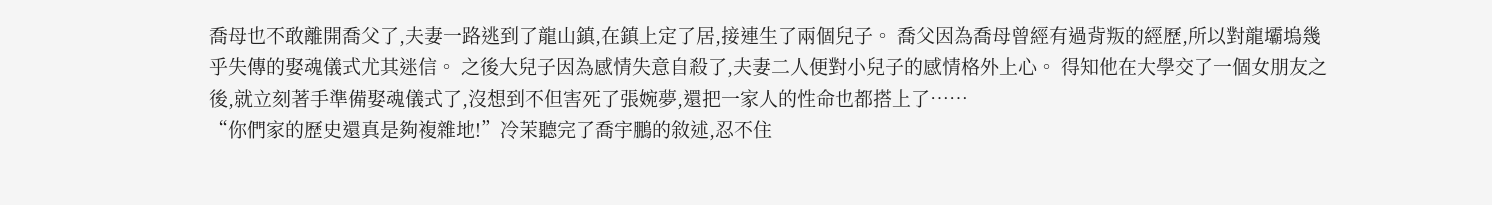喬母也不敢離開喬父了,夫妻一路逃到了龍山鎮,在鎮上定了居,接連生了兩個兒子。 喬父因為喬母曾經有過背叛的經歷,所以對龍壩塢幾乎失傳的娶魂儀式尤其迷信。 之後大兒子因為感情失意自殺了,夫妻二人便對小兒子的感情格外上心。 得知他在大學交了一個女朋友之後,就立刻著手準備娶魂儀式了,沒想到不但害死了張婉夢,還把一家人的性命也都搭上了……
“你們家的歷史還真是夠複雜地!”冷茉聽完了喬宇鵬的敘述,忍不住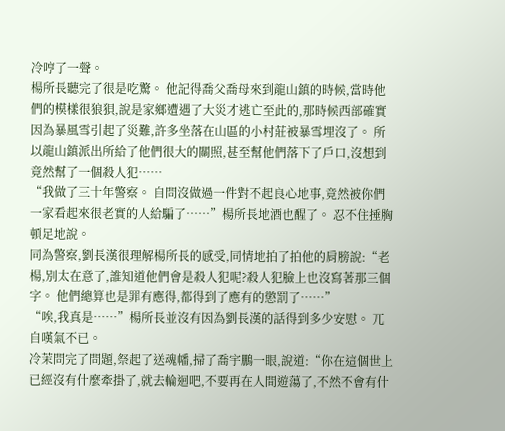冷哼了一聲。
楊所長聽完了很是吃驚。 他記得喬父喬母來到龍山鎮的時候,當時他們的模樣很狼狽,說是家鄉遭遇了大災才逃亡至此的,那時候西部確實因為暴風雪引起了災難,許多坐落在山區的小村莊被暴雪埋沒了。 所以龍山鎮派出所給了他們很大的關照,甚至幫他們落下了戶口,沒想到竟然幫了一個殺人犯……
“我做了三十年警察。 自問沒做過一件對不起良心地事,竟然被你們一家看起來很老實的人給騙了……”楊所長地酒也醒了。 忍不住捶胸頓足地說。
同為警察,劉長漢很理解楊所長的感受,同情地拍了拍他的肩膀說:“老楊,別太在意了,誰知道他們會是殺人犯呢?殺人犯臉上也沒寫著那三個字。 他們總算也是罪有應得,都得到了應有的懲罰了……”
“唉,我真是……”楊所長並沒有因為劉長漢的話得到多少安慰。 兀自嘆氣不已。
冷茉問完了問題,祭起了送魂幡,掃了喬宇鵬一眼,說道:“你在這個世上已經沒有什麼牽掛了,就去輪迴吧,不要再在人間遊蕩了,不然不會有什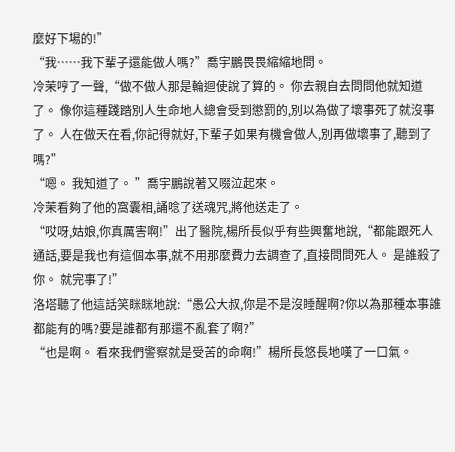麼好下場的!”
“我……我下輩子還能做人嗎?”喬宇鵬畏畏縮縮地問。
冷茉哼了一聲,“做不做人那是輪迴使說了算的。 你去親自去問問他就知道了。 像你這種踐踏別人生命地人總會受到懲罰的,別以為做了壞事死了就沒事了。 人在做天在看,你記得就好,下輩子如果有機會做人,別再做壞事了,聽到了嗎?”
“嗯。 我知道了。 ”喬宇鵬說著又啜泣起來。
冷茉看夠了他的窩囊相,誦唸了送魂咒,將他送走了。
“哎呀,姑娘,你真厲害啊!”出了醫院,楊所長似乎有些興奮地說,“都能跟死人通話,要是我也有這個本事,就不用那麼費力去調查了,直接問問死人。 是誰殺了你。 就完事了!”
洛塔聽了他這話笑眯眯地說:“愚公大叔,你是不是沒睡醒啊?你以為那種本事誰都能有的嗎?要是誰都有那還不亂套了啊?”
“也是啊。 看來我們警察就是受苦的命啊!”楊所長悠長地嘆了一口氣。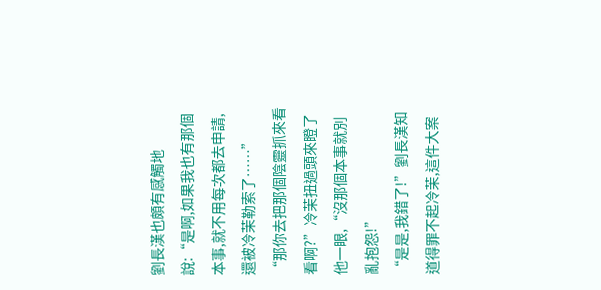劉長漢也頗有感觸地說:“是啊,如果我也有那個本事,就不用每次都去申請,還被冷茉勒索了……”
“那你去把那個陰靈抓來看看啊?”冷茉扭過頭來瞪了他一眼,“沒那個本事就別亂抱怨!”
“是是,我錯了!”劉長漢知道得罪不起冷茉,這件大案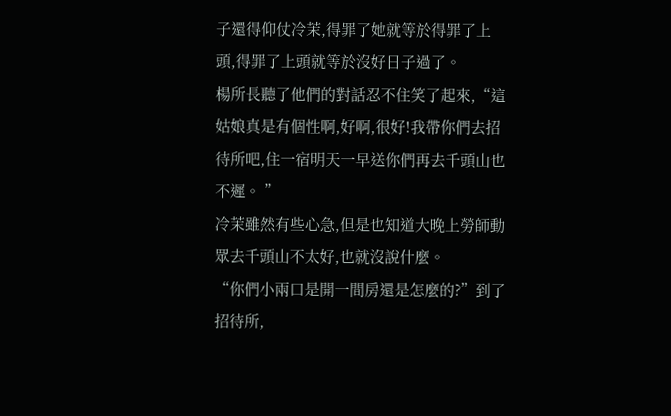子還得仰仗冷茉,得罪了她就等於得罪了上頭,得罪了上頭就等於沒好日子過了。
楊所長聽了他們的對話忍不住笑了起來,“這姑娘真是有個性啊,好啊,很好!我帶你們去招待所吧,住一宿明天一早送你們再去千頭山也不遲。 ”
冷茉雖然有些心急,但是也知道大晚上勞師動眾去千頭山不太好,也就沒說什麼。
“你們小兩口是開一間房還是怎麼的?”到了招待所,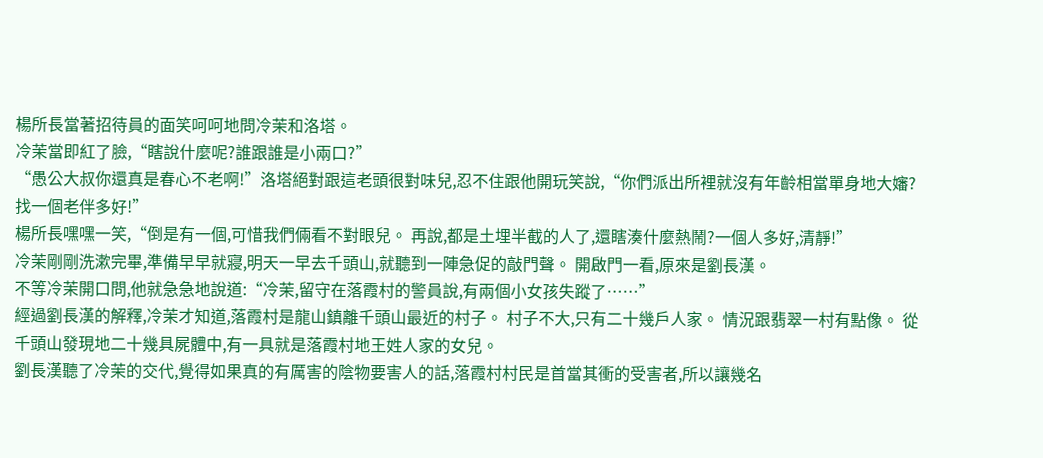楊所長當著招待員的面笑呵呵地問冷茉和洛塔。
冷茉當即紅了臉,“瞎說什麼呢?誰跟誰是小兩口?”
“愚公大叔你還真是春心不老啊!”洛塔絕對跟這老頭很對味兒,忍不住跟他開玩笑說,“你們派出所裡就沒有年齡相當單身地大嬸?找一個老伴多好!”
楊所長嘿嘿一笑,“倒是有一個,可惜我們倆看不對眼兒。 再說,都是土埋半截的人了,還瞎湊什麼熱鬧?一個人多好,清靜!”
冷茉剛剛洗漱完畢,準備早早就寢,明天一早去千頭山,就聽到一陣急促的敲門聲。 開啟門一看,原來是劉長漢。
不等冷茉開口問,他就急急地說道:“冷茉,留守在落霞村的警員說,有兩個小女孩失蹤了……”
經過劉長漢的解釋,冷茉才知道,落霞村是龍山鎮離千頭山最近的村子。 村子不大,只有二十幾戶人家。 情況跟翡翠一村有點像。 從千頭山發現地二十幾具屍體中,有一具就是落霞村地王姓人家的女兒。
劉長漢聽了冷茉的交代,覺得如果真的有厲害的陰物要害人的話,落霞村村民是首當其衝的受害者,所以讓幾名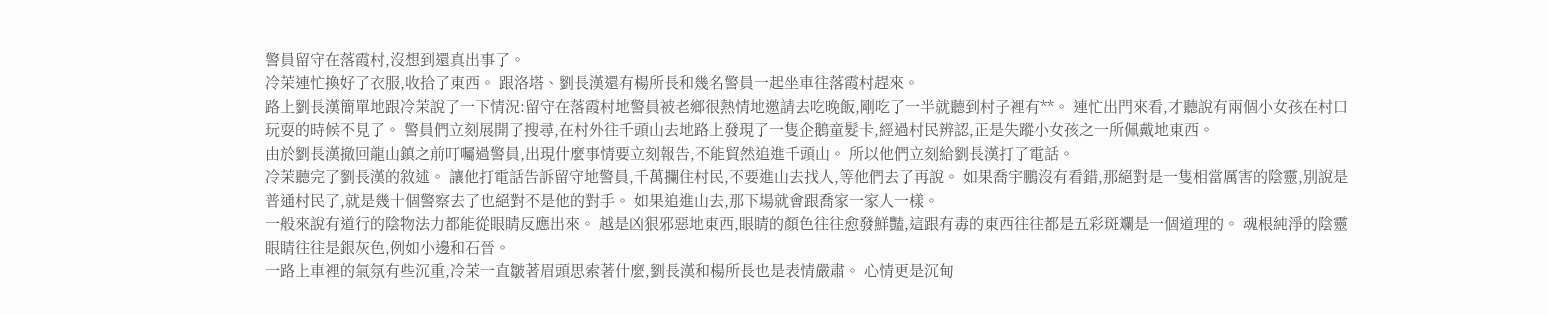警員留守在落霞村,沒想到還真出事了。
冷茉連忙換好了衣服,收拾了東西。 跟洛塔、劉長漢還有楊所長和幾名警員一起坐車往落霞村趕來。
路上劉長漢簡單地跟冷茉說了一下情況:留守在落霞村地警員被老鄉很熱情地邀請去吃晚飯,剛吃了一半就聽到村子裡有**。 連忙出門來看,才聽說有兩個小女孩在村口玩耍的時候不見了。 警員們立刻展開了搜尋,在村外往千頭山去地路上發現了一隻企鵝童髮卡,經過村民辨認,正是失蹤小女孩之一所佩戴地東西。
由於劉長漢撤回龍山鎮之前叮囑過警員,出現什麼事情要立刻報告,不能貿然追進千頭山。 所以他們立刻給劉長漢打了電話。
冷茉聽完了劉長漢的敘述。 讓他打電話告訴留守地警員,千萬攔住村民,不要進山去找人,等他們去了再說。 如果喬宇鵬沒有看錯,那絕對是一隻相當厲害的陰靈,別說是普通村民了,就是幾十個警察去了也絕對不是他的對手。 如果追進山去,那下場就會跟喬家一家人一樣。
一般來說有道行的陰物法力都能從眼睛反應出來。 越是凶狠邪惡地東西,眼睛的顏色往往愈發鮮豔,這跟有毒的東西往往都是五彩斑斕是一個道理的。 魂根純淨的陰靈眼睛往往是銀灰色,例如小邊和石晉。
一路上車裡的氣氛有些沉重,冷茉一直皺著眉頭思索著什麼,劉長漢和楊所長也是表情嚴肅。 心情更是沉甸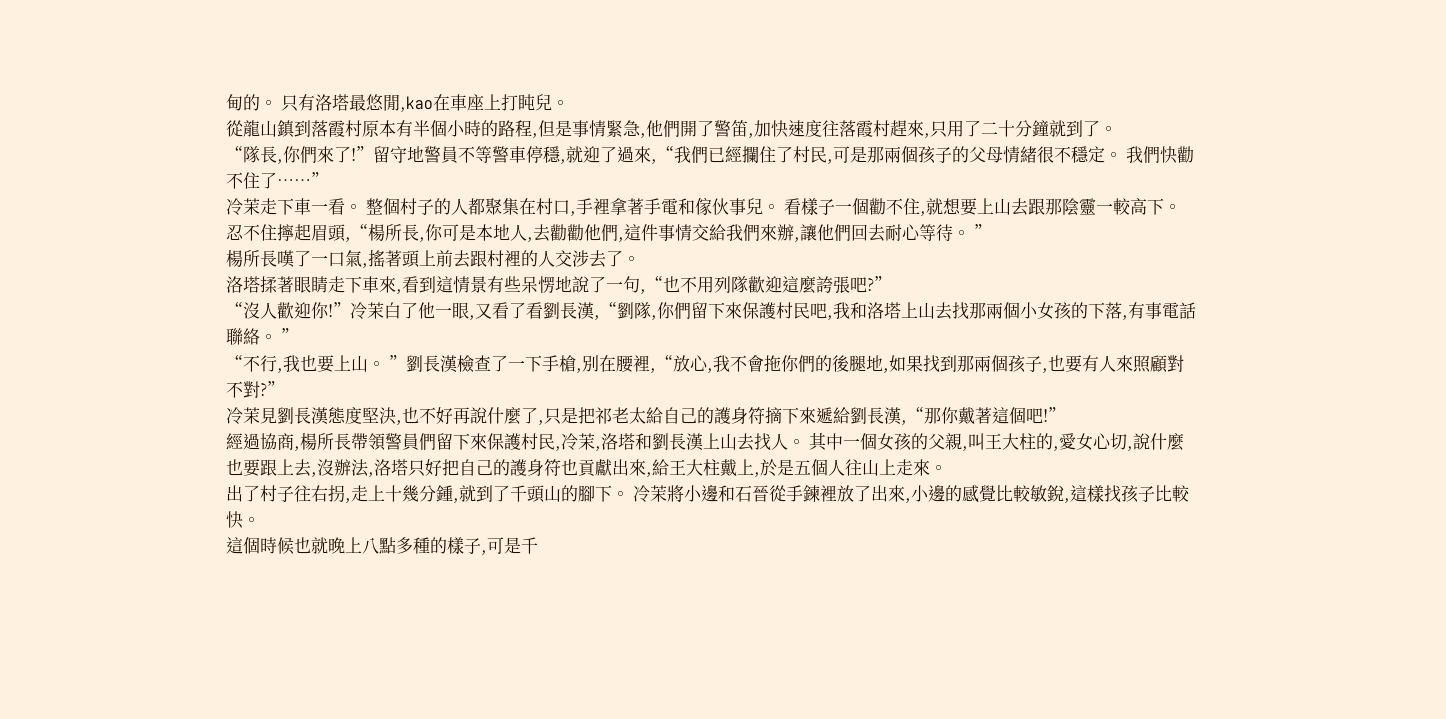甸的。 只有洛塔最悠閒,kao在車座上打盹兒。
從龍山鎮到落霞村原本有半個小時的路程,但是事情緊急,他們開了警笛,加快速度往落霞村趕來,只用了二十分鐘就到了。
“隊長,你們來了!”留守地警員不等警車停穩,就迎了過來,“我們已經攔住了村民,可是那兩個孩子的父母情緒很不穩定。 我們快勸不住了……”
冷茉走下車一看。 整個村子的人都聚集在村口,手裡拿著手電和傢伙事兒。 看樣子一個勸不住,就想要上山去跟那陰靈一較高下。 忍不住擰起眉頭,“楊所長,你可是本地人,去勸勸他們,這件事情交給我們來辦,讓他們回去耐心等待。 ”
楊所長嘆了一口氣,搖著頭上前去跟村裡的人交涉去了。
洛塔揉著眼睛走下車來,看到這情景有些呆愣地說了一句,“也不用列隊歡迎這麼誇張吧?”
“沒人歡迎你!”冷茉白了他一眼,又看了看劉長漢,“劉隊,你們留下來保護村民吧,我和洛塔上山去找那兩個小女孩的下落,有事電話聯絡。 ”
“不行,我也要上山。 ”劉長漢檢查了一下手槍,別在腰裡,“放心,我不會拖你們的後腿地,如果找到那兩個孩子,也要有人來照顧對不對?”
冷茉見劉長漢態度堅決,也不好再說什麼了,只是把祁老太給自己的護身符摘下來遞給劉長漢,“那你戴著這個吧!”
經過協商,楊所長帶領警員們留下來保護村民,冷茉,洛塔和劉長漢上山去找人。 其中一個女孩的父親,叫王大柱的,愛女心切,說什麼也要跟上去,沒辦法,洛塔只好把自己的護身符也貢獻出來,給王大柱戴上,於是五個人往山上走來。
出了村子往右拐,走上十幾分鍾,就到了千頭山的腳下。 冷茉將小邊和石晉從手鍊裡放了出來,小邊的感覺比較敏銳,這樣找孩子比較快。
這個時候也就晚上八點多種的樣子,可是千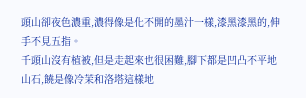頭山卻夜色濃重,濃得像是化不開的墨汁一樣,漆黑漆黑的,伸手不見五指。
千頭山沒有植被,但是走起來也很困難,腳下都是凹凸不平地山石,饒是像冷茉和洛塔這樣地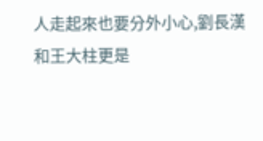人走起來也要分外小心,劉長漢和王大柱更是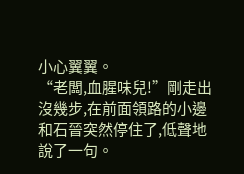小心翼翼。
“老闆,血腥味兒!”剛走出沒幾步,在前面領路的小邊和石晉突然停住了,低聲地說了一句。